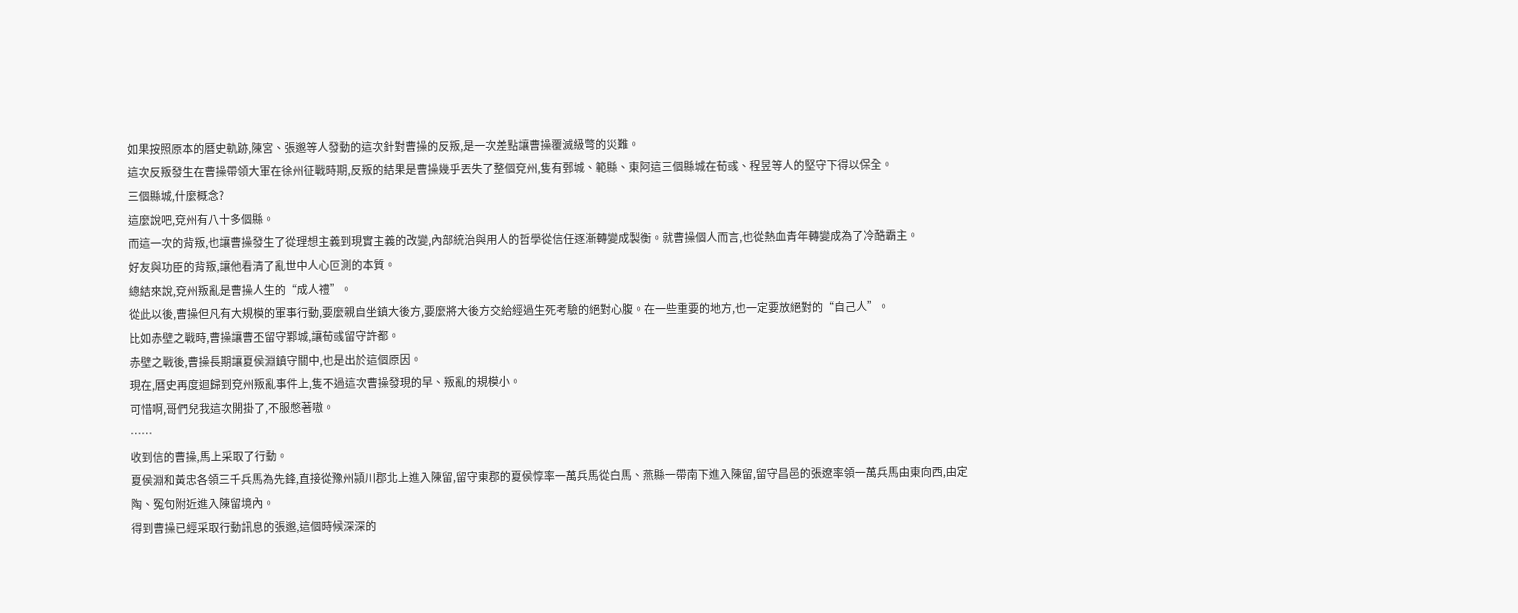如果按照原本的曆史軌跡,陳宮、張邈等人發動的這次針對曹操的反叛,是一次差點讓曹操覆滅級彆的災難。
這次反叛發生在曹操帶領大軍在徐州征戰時期,反叛的結果是曹操幾乎丟失了整個兗州,隻有鄄城、範縣、東阿這三個縣城在荀彧、程昱等人的堅守下得以保全。
三個縣城,什麼概念?
這麼說吧,兗州有八十多個縣。
而這一次的背叛,也讓曹操發生了從理想主義到現實主義的改變,內部統治與用人的哲學從信任逐漸轉變成製衡。就曹操個人而言,也從熱血青年轉變成為了冷酷霸主。
好友與功臣的背叛,讓他看清了亂世中人心叵測的本質。
總結來說,兗州叛亂是曹操人生的“成人禮”。
從此以後,曹操但凡有大規模的軍事行動,要麼親自坐鎮大後方,要麼將大後方交給經過生死考驗的絕對心腹。在一些重要的地方,也一定要放絕對的“自己人”。
比如赤壁之戰時,曹操讓曹丕留守鄴城,讓荀彧留守許都。
赤壁之戰後,曹操長期讓夏侯淵鎮守關中,也是出於這個原因。
現在,曆史再度迴歸到兗州叛亂事件上,隻不過這次曹操發現的早、叛亂的規模小。
可惜啊,哥們兒我這次開掛了,不服憋著嗷。
……
收到信的曹操,馬上采取了行動。
夏侯淵和黃忠各領三千兵馬為先鋒,直接從豫州潁川郡北上進入陳留,留守東郡的夏侯惇率一萬兵馬從白馬、燕縣一帶南下進入陳留,留守昌邑的張遼率領一萬兵馬由東向西,由定陶、冤句附近進入陳留境內。
得到曹操已經采取行動訊息的張邈,這個時候深深的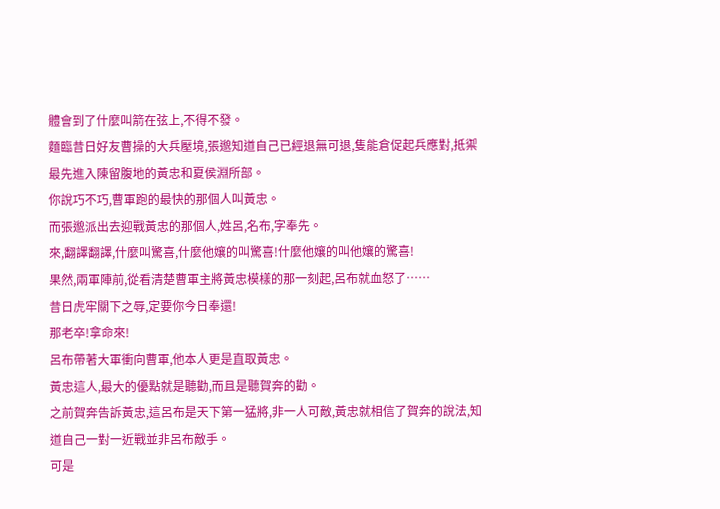體會到了什麼叫箭在弦上,不得不發。
麵臨昔日好友曹操的大兵壓境,張邈知道自己已經退無可退,隻能倉促起兵應對,抵禦最先進入陳留腹地的黃忠和夏侯淵所部。
你說巧不巧,曹軍跑的最快的那個人叫黃忠。
而張邈派出去迎戰黃忠的那個人,姓呂,名布,字奉先。
來,翻譯翻譯,什麼叫驚喜,什麼他孃的叫驚喜!什麼他孃的叫他孃的驚喜!
果然,兩軍陣前,從看清楚曹軍主將黃忠模樣的那一刻起,呂布就血怒了……
昔日虎牢關下之辱,定要你今日奉還!
那老卒!拿命來!
呂布帶著大軍衝向曹軍,他本人更是直取黃忠。
黃忠這人,最大的優點就是聽勸,而且是聽賀奔的勸。
之前賀奔告訴黃忠,這呂布是天下第一猛將,非一人可敵,黃忠就相信了賀奔的說法,知道自己一對一近戰並非呂布敵手。
可是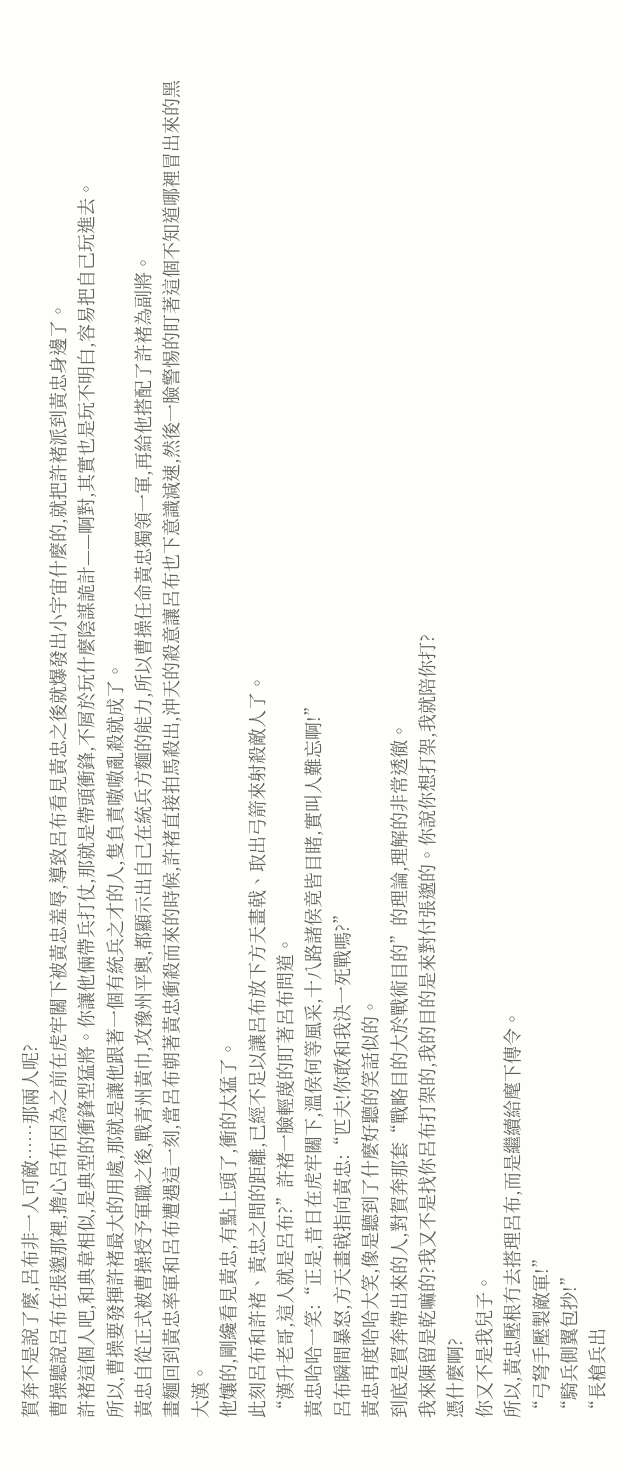賀奔不是說了麼,呂布非一人可敵……那兩人呢?
曹操聽說呂布在張邈那裡,擔心呂布因為之前在虎牢關下被黃忠羞辱,導致呂布看見黃忠之後就爆發出小宇宙什麼的,就把許褚派到黃忠身邊了。
許褚這個人吧,和典韋相似,是典型的衝鋒型猛將。你讓他倆帶兵打仗,那就是帶頭衝鋒,不屑於玩什麼陰謀詭計——啊對,其實也是玩不明白,容易把自己玩進去。
所以,曹操要發揮許褚最大的用處,那就是讓他跟著一個有統兵之才的人,隻負責嗷嗷亂殺就成了。
黃忠自從正式被曹操授予軍職之後,戰青州黃巾,攻豫州平輿,都顯示出自己在統兵方麵的能力,所以曹操任命黃忠獨領一軍,再給他搭配了許褚為副將。
畫麵回到黃忠率軍和呂布遭遇這一刻,當呂布朝著黃忠衝殺而來的時候,許褚直接拍馬殺出,沖天的殺意讓呂布也下意識減速,然後一臉警惕的盯著這個不知道哪裡冒出來的黑大漢。
他孃的,剛纔看見黃忠,有點上頭了,衝的太猛了。
此刻呂布和許褚、黃忠之間的距離,已經不足以讓呂布放下方天畫戟、取出弓箭來射殺敵人了。
“漢升老哥,這人就是呂布?”許褚一臉輕蔑的盯著呂布問道。
黃忠哈哈一笑:“正是,昔日在虎牢關下,溫侯何等風采,十八路諸侯竟皆目睹,實叫人難忘啊!”
呂布瞬間暴怒,方天畫戟指向黃忠:“匹夫!你敢和我決一死戰嗎?”
黃忠再度哈哈大笑,像是聽到了什麼好聽的笑話似的。
到底是賀奔帶出來的人,對賀奔那套“戰略目的大於戰術目的”的理論,理解的非常透徹。
我來陳留是乾嘛的?我又不是找你呂布打架的,我的目的是來對付張邈的。你說你想打架,我就陪你打?
憑什麼啊?
你又不是我兒子。
所以,黃忠壓根冇去搭理呂布,而是繼續給麾下傳令。
“弓弩手壓製敵軍!”
“騎兵側翼包抄!”
“長槍兵出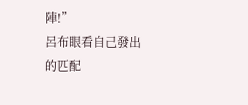陣!”
呂布眼看自己發出的匹配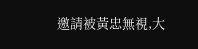邀請被黃忠無視,大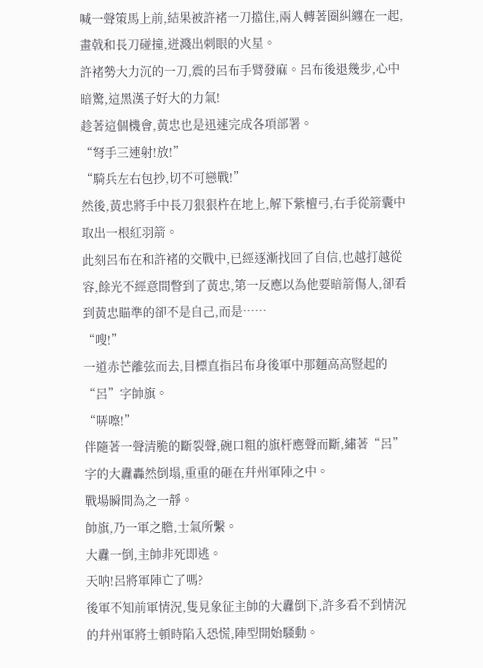喊一聲策馬上前,結果被許褚一刀擋住,兩人轉著圈糾纏在一起,畫戟和長刀碰撞,迸濺出刺眼的火星。
許褚勢大力沉的一刀,震的呂布手臂發麻。呂布後退幾步,心中暗驚,這黑漢子好大的力氣!
趁著這個機會,黃忠也是迅速完成各項部署。
“弩手三連射!放!”
“騎兵左右包抄,切不可戀戰!”
然後,黃忠將手中長刀狠狠杵在地上,解下紫檀弓,右手從箭囊中取出一根紅羽箭。
此刻呂布在和許褚的交戰中,已經逐漸找回了自信,也越打越從容,餘光不經意間瞥到了黃忠,第一反應以為他要暗箭傷人,卻看到黃忠瞄準的卻不是自己,而是……
“嗖!”
一道赤芒離弦而去,目標直指呂布身後軍中那麵高高豎起的“呂”字帥旗。
“哢嚓!”
伴隨著一聲清脆的斷裂聲,碗口粗的旗杆應聲而斷,繡著“呂”字的大纛轟然倒塌,重重的砸在幷州軍陣之中。
戰場瞬間為之一靜。
帥旗,乃一軍之膽,士氣所繫。
大纛一倒,主帥非死即逃。
天呐!呂將軍陣亡了嗎?
後軍不知前軍情況,隻見象征主帥的大纛倒下,許多看不到情況的幷州軍將士頓時陷入恐慌,陣型開始騷動。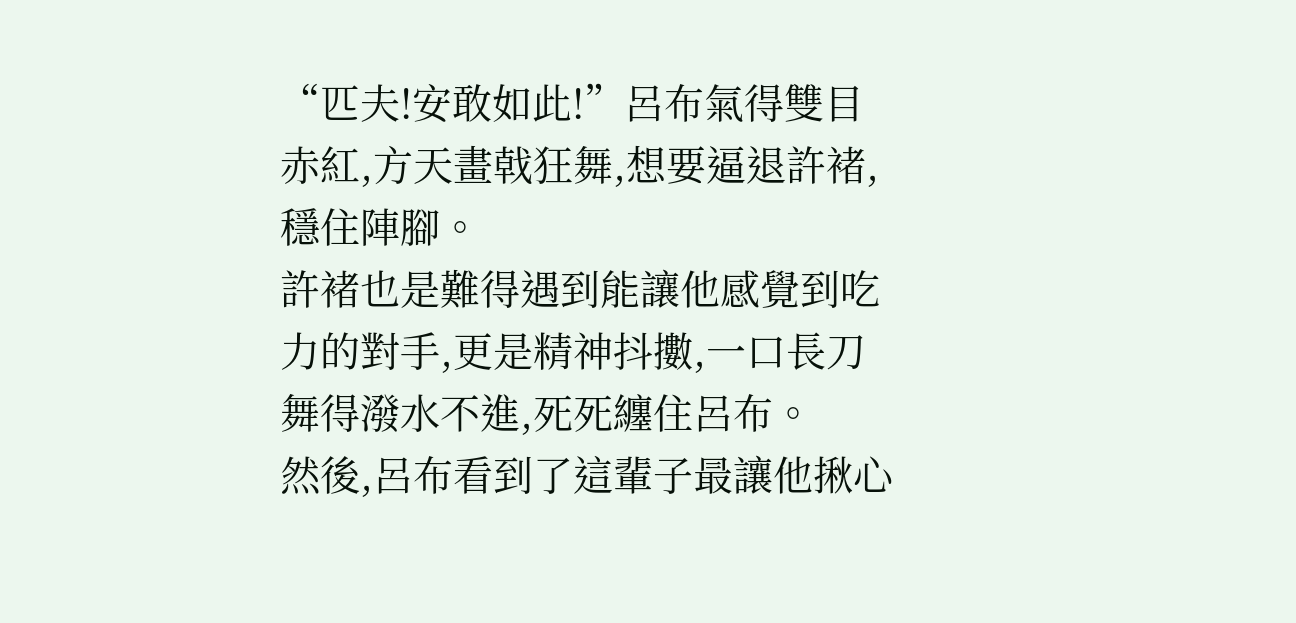“匹夫!安敢如此!”呂布氣得雙目赤紅,方天畫戟狂舞,想要逼退許褚,穩住陣腳。
許褚也是難得遇到能讓他感覺到吃力的對手,更是精神抖擻,一口長刀舞得潑水不進,死死纏住呂布。
然後,呂布看到了這輩子最讓他揪心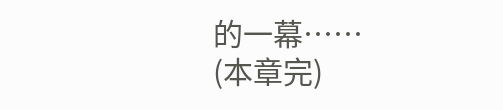的一幕……
(本章完)